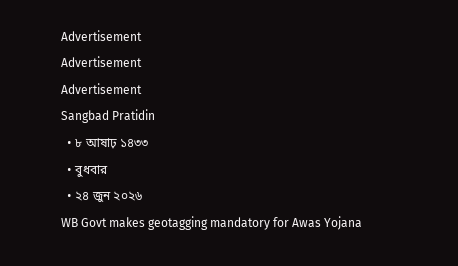Advertisement
Advertisement
Advertisement
Sangbad Pratidin
  • ৮ আষাঢ় ১৪৩৩
  • বুধবার
  • ২৪ জুন ২০২৬
WB Govt makes geotagging mandatory for Awas Yojana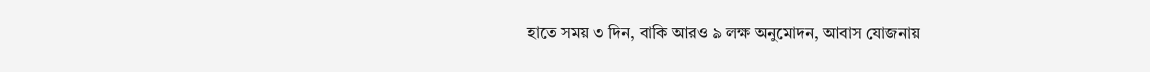হাতে সময় ৩ দিন, বাকি আরও ৯ লক্ষ অনুমোদন, আবাস যোজনায়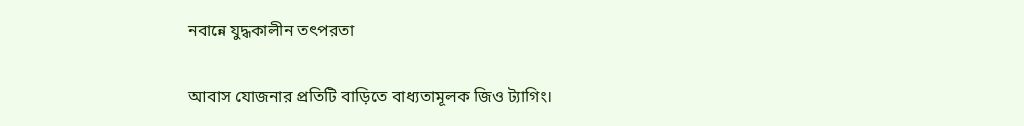নবান্নে যুদ্ধকালীন তৎপরতা

আবাস যোজনার প্রতিটি বাড়িতে বাধ্যতামূলক জিও ট্যাগিং।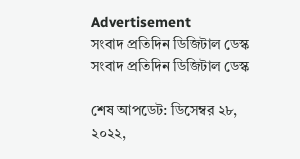Advertisement
সংবাদ প্রতিদিন ডিজিটাল ডেস্ক
সংবাদ প্রতিদিন ডিজিটাল ডেস্ক

শেষ আপডেট: ডিসেম্বর ২৮, ২০২২,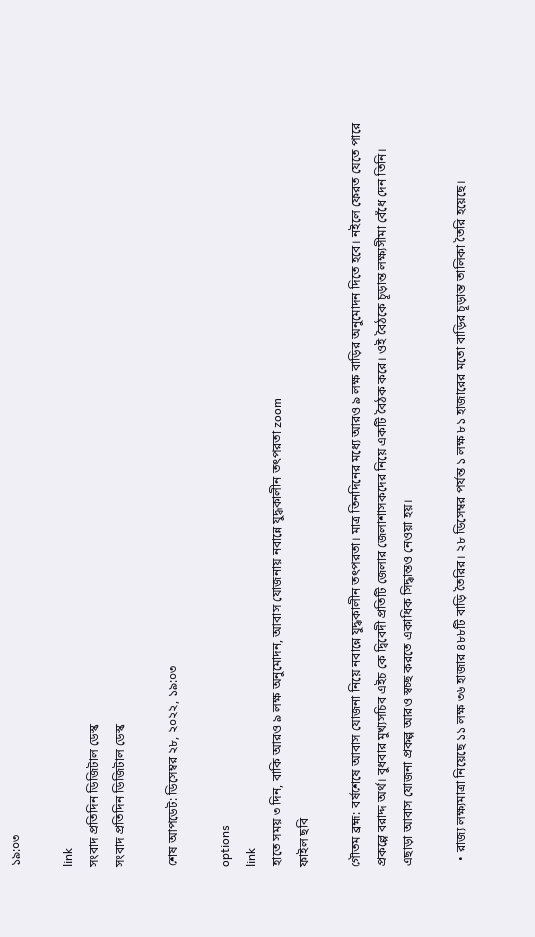১৯:০৩

link
সংবাদ প্রতিদিন ডিজিটাল ডেস্ক
সংবাদ প্রতিদিন ডিজিটাল ডেস্ক

শেষ আপডেট: ডিসেম্বর ২৮, ২০২২, ১৯:০৩

options
link
হাতে সময় ৩ দিন, বাকি আরও ৯ লক্ষ অনুমোদন, আবাস যোজনায় নবান্নে যুদ্ধকালীন তৎপরতা zoom
ফাইল ছবি

গৌতম ব্রহ্ম: বর্ষশেষে আবাস যোজনা নিয়ে নবান্নে যুদ্ধকালীন তৎপরতা। মাত্র তিনদিনের মধ্যে আরও ৯ লক্ষ বাড়ির অনুমোদন দিতে হবে। নইলে ফেরত যেতে পারে প্রকল্পে বরাদ্দ অর্থ। বুধবার মুখ্যসচিব এইচ কে দ্বিবেদী প্রতিটি জেলার জেলাশাসকদের নিয়ে একটি বৈঠক করে। ওই বৈঠকে চূড়ান্ত লক্ষ্যসীমা বেঁধে দেন তিনি। এছাড়া আবাস যোজনা প্রকল্প আরও স্বচ্ছ করতে একাধিক সিদ্ধান্তও নেওয়া হয়।

  • রাজ্য লক্ষ্যমাত্রা নিয়েছে ১১ লক্ষ ৩৬ হাজার ৪৮৮টি বাড়ি তৈরির। ২৮ ডিসেম্বর পর্যন্ত ১ লক্ষ ৮১ হাজারের মতো বাড়ির চূড়ান্ত তালিকা তৈরি হয়েছে।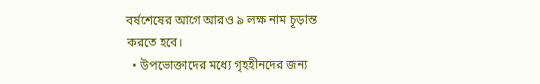বর্ষশেষের আগে আরও ৯ লক্ষ নাম চূড়ান্ত করতে হবে।
  • উপভোক্তাদের মধ্যে গৃহহীনদের জন্য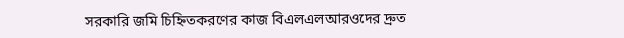সরকারি জমি চিহ্নিতকরণের কাজ বিএলএলআরওদের দ্রুত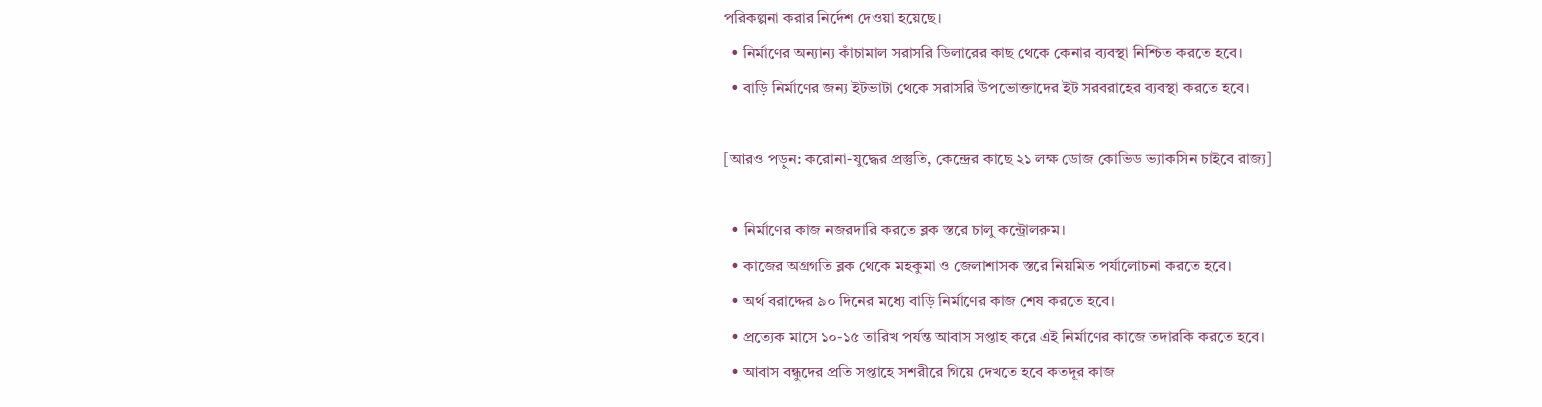পরিকল্পনা করার নির্দেশ দেওয়া হয়েছে।
  • নির্মাণের অন্যান্য কাঁচামাল সরাসরি ডিলারের কাছ থেকে কেনার ব্যবস্থা নিশ্চিত করতে হবে।
  • বাড়ি নির্মাণের জন্য ইটভাটা থেকে সরাসরি উপভোক্তাদের ইট সরবরাহের ব্যবস্থা করতে হবে।

[আরও পড়ুন: করোনা-যুদ্ধের প্রস্তুতি, কেন্দ্রের কাছে ২১ লক্ষ ডোজ কোভিড ভ্যাকসিন চাইবে রাজ্য]

  • নির্মাণের কাজ নজরদারি করতে ব্লক স্তরে চালু কন্ট্রোলরুম।
  • কাজের অগ্রগতি ব্লক থেকে মহকুমা ও জেলাশাসক স্তরে নিয়মিত পর্যালোচনা করতে হবে।
  • অর্থ বরাদ্দের ৯০ দিনের মধ্যে বাড়ি নির্মাণের কাজ শেষ করতে হবে।
  • প্রত্যেক মাসে ১০-১৫ তারিখ পর্যন্ত আবাস সপ্তাহ করে এই নির্মাণের কাজে তদারকি করতে হবে।
  • আবাস বন্ধুদের প্রতি সপ্তাহে সশরীরে গিয়ে দেখতে হবে কতদূর কাজ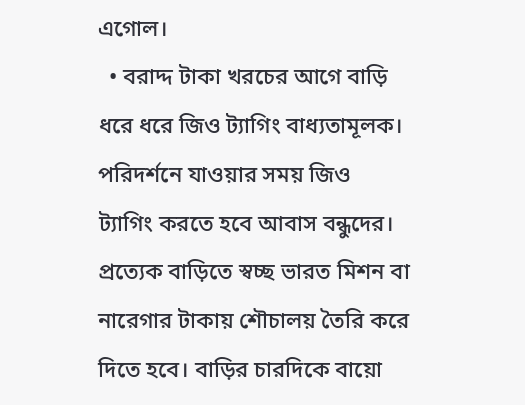এগোল।
  • বরাদ্দ টাকা খরচের আগে বাড়ি ধরে ধরে জিও ট্যাগিং বাধ্যতামূলক। পরিদর্শনে যাওয়ার সময় জিও ট্যাগিং করতে হবে আবাস বন্ধুদের। প্রত্যেক বাড়িতে স্বচ্ছ ভারত মিশন বা নারেগার টাকায় শৌচালয় তৈরি করে দিতে হবে। বাড়ির চারদিকে বায়ো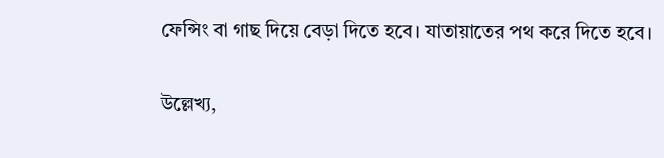ফেন্সিং বা গাছ দিয়ে বেড়া দিতে হবে। যাতায়াতের পথ করে দিতে হবে।

উল্লেখ্য,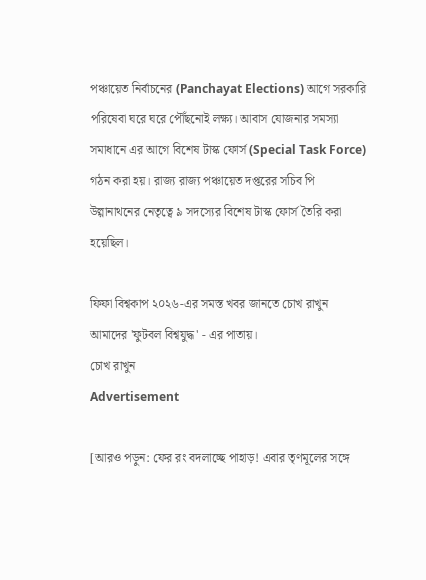পঞ্চায়েত নির্বাচনের (Panchayat Elections) আগে সরকারি পরিষেবা ঘরে ঘরে পৌঁছনোই লক্ষ্য। আবাস যোজনার সমস্যা সমাধানে এর আগে বিশেষ টাস্ক ফোর্স (Special Task Force) গঠন করা হয়। রাজ্য রাজ্য পঞ্চায়েত দপ্তরের সচিব পি উল্গানাথনের নেতৃত্বে ৯ সদস্যের বিশেষ টাস্ক ফোর্স তৈরি করা হয়েছিল।

ফিফা বিশ্বকাপ ২০২৬-এর সমস্ত খবর জানতে চোখ রাখুন আমাদের 'ফুটবল বিশ্বযুদ্ধ' - এর পাতায়।
চোখ রাখুন
Advertisement

[আরও পড়ুন: ফের রং বদলাচ্ছে পাহাড়! এবার তৃণমূলের সঙ্গে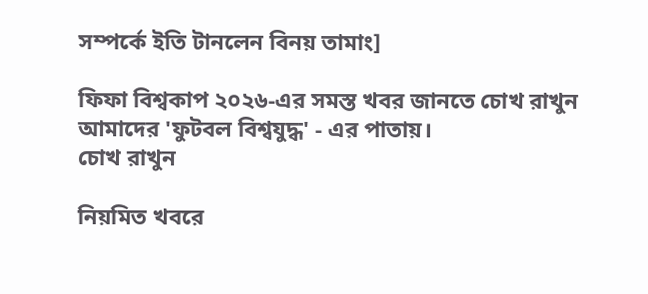সম্পর্কে ইতি টানলেন বিনয় তামাং]

ফিফা বিশ্বকাপ ২০২৬-এর সমস্ত খবর জানতে চোখ রাখুন আমাদের 'ফুটবল বিশ্বযুদ্ধ' - এর পাতায়।
চোখ রাখুন

নিয়মিত খবরে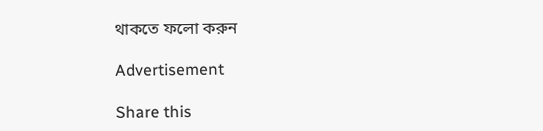থাকতে ফলো করুন

Advertisement

Share this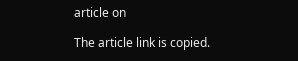article on

The article link is copied.